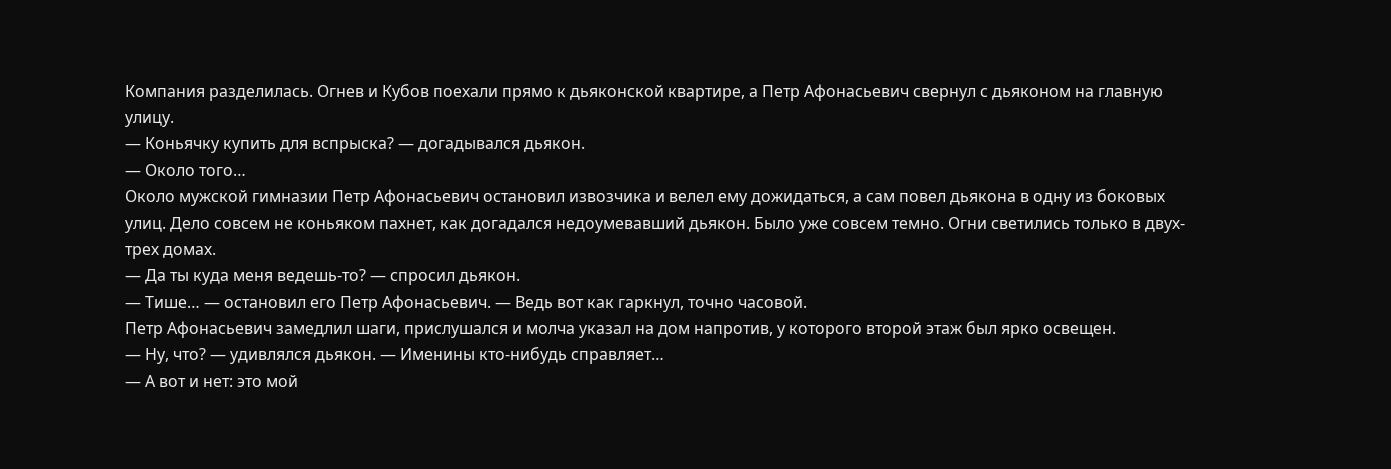Компания разделилась. Огнев и Кубов поехали прямо к дьяконской квартире, а Петр Афонасьевич свернул с дьяконом на главную улицу.
— Коньячку купить для вспрыска? — догадывался дьякон.
— Около того…
Около мужской гимназии Петр Афонасьевич остановил извозчика и велел ему дожидаться, а сам повел дьякона в одну из боковых улиц. Дело совсем не коньяком пахнет, как догадался недоумевавший дьякон. Было уже совсем темно. Огни светились только в двух-трех домах.
— Да ты куда меня ведешь-то? — спросил дьякон.
— Тише… — остановил его Петр Афонасьевич. — Ведь вот как гаркнул, точно часовой.
Петр Афонасьевич замедлил шаги, прислушался и молча указал на дом напротив, у которого второй этаж был ярко освещен.
— Ну, что? — удивлялся дьякон. — Именины кто-нибудь справляет…
— А вот и нет: это мой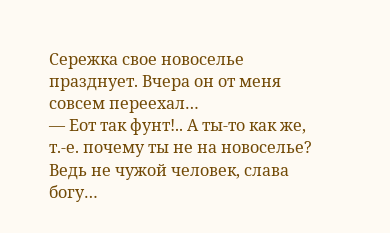Сережка свое новоселье празднует. Вчера он от меня совсем переехал…
— Еот так фунт!.. А ты-то как же, т.-е. почему ты не на новоселье? Ведь не чужой человек, слава богу…